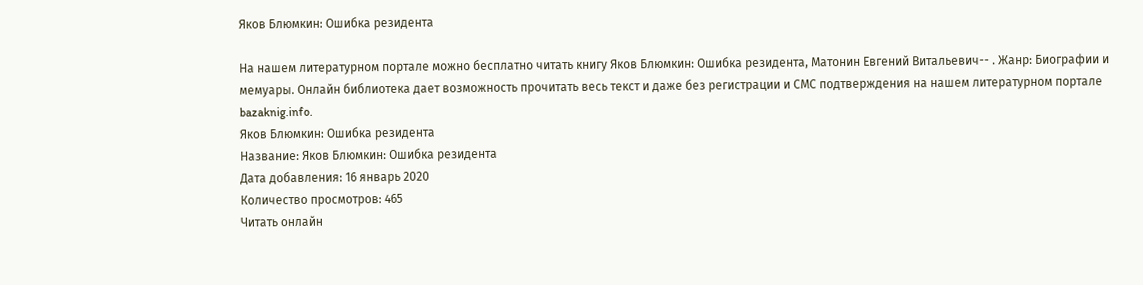Яков Блюмкин: Ошибка резидента

На нашем литературном портале можно бесплатно читать книгу Яков Блюмкин: Ошибка резидента, Матонин Евгений Витальевич-- . Жанр: Биографии и мемуары. Онлайн библиотека дает возможность прочитать весь текст и даже без регистрации и СМС подтверждения на нашем литературном портале bazaknig.info.
Яков Блюмкин: Ошибка резидента
Название: Яков Блюмкин: Ошибка резидента
Дата добавления: 16 январь 2020
Количество просмотров: 465
Читать онлайн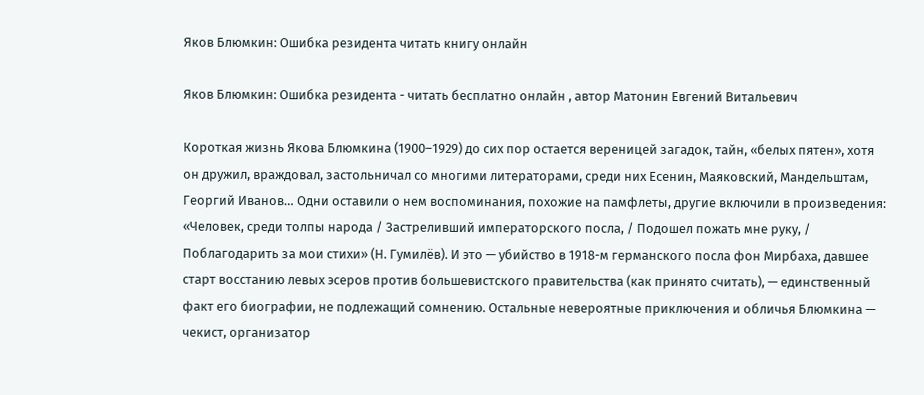Яков Блюмкин: Ошибка резидента читать книгу онлайн

Яков Блюмкин: Ошибка резидента - читать бесплатно онлайн , автор Матонин Евгений Витальевич

Короткая жизнь Якова Блюмкина (1900–1929) до сих пор остается вереницей загадок, тайн, «белых пятен», хотя он дружил, враждовал, застольничал со многими литераторами, среди них Есенин, Маяковский, Мандельштам, Георгий Иванов… Одни оставили о нем воспоминания, похожие на памфлеты, другие включили в произведения: «Человек, среди толпы народа / Застреливший императорского посла, / Подошел пожать мне руку, / Поблагодарить за мои стихи» (Н. Гумилёв). И это — убийство в 1918-м германского посла фон Мирбаха, давшее старт восстанию левых эсеров против большевистского правительства (как принято считать), — единственный факт его биографии, не подлежащий сомнению. Остальные невероятные приключения и обличья Блюмкина — чекист, организатор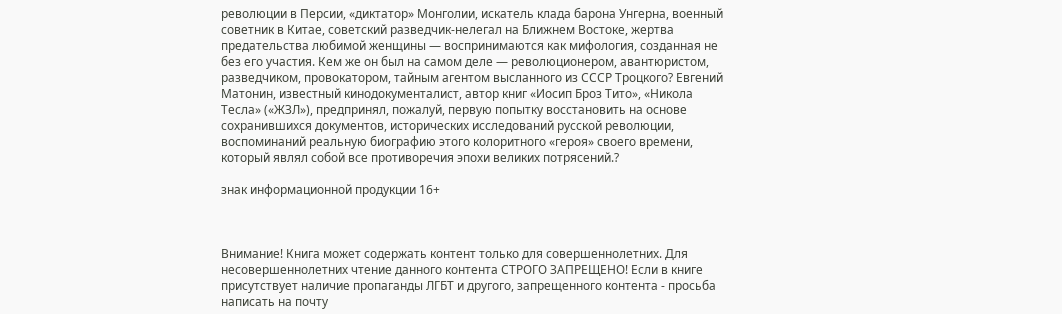революции в Персии, «диктатор» Монголии, искатель клада барона Унгерна, военный советник в Китае, советский разведчик-нелегал на Ближнем Востоке, жертва предательства любимой женщины — воспринимаются как мифология, созданная не без его участия. Кем же он был на самом деле — революционером, авантюристом, разведчиком, провокатором, тайным агентом высланного из СССР Троцкого? Евгений Матонин, известный кинодокументалист, автор книг «Иосип Броз Тито», «Никола Тесла» («ЖЗЛ»), предпринял, пожалуй, первую попытку восстановить на основе сохранившихся документов, исторических исследований русской революции, воспоминаний реальную биографию этого колоритного «героя» своего времени, который являл собой все противоречия эпохи великих потрясений.?

знак информационной продукции 16+



Внимание! Книга может содержать контент только для совершеннолетних. Для несовершеннолетних чтение данного контента СТРОГО ЗАПРЕЩЕНО! Если в книге присутствует наличие пропаганды ЛГБТ и другого, запрещенного контента - просьба написать на почту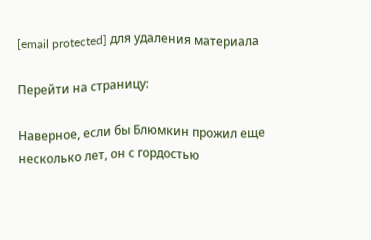[email protected] для удаления материала

Перейти на страницу:

Наверное, если бы Блюмкин прожил еще несколько лет, он с гордостью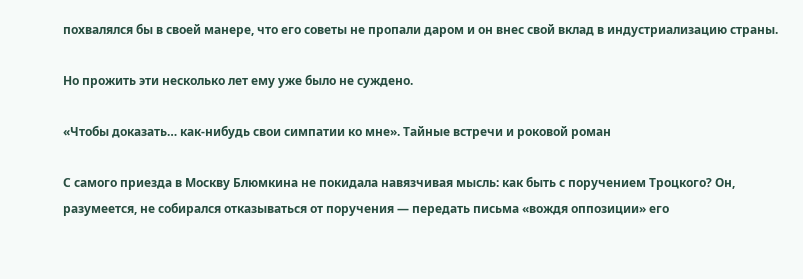похвалялся бы в своей манере, что его советы не пропали даром и он внес свой вклад в индустриализацию страны.

Но прожить эти несколько лет ему уже было не суждено.

«Чтобы доказать… как-нибудь свои симпатии ко мне». Тайные встречи и роковой роман

С самого приезда в Москву Блюмкина не покидала навязчивая мысль: как быть с поручением Троцкого? Он, разумеется, не собирался отказываться от поручения — передать письма «вождя оппозиции» его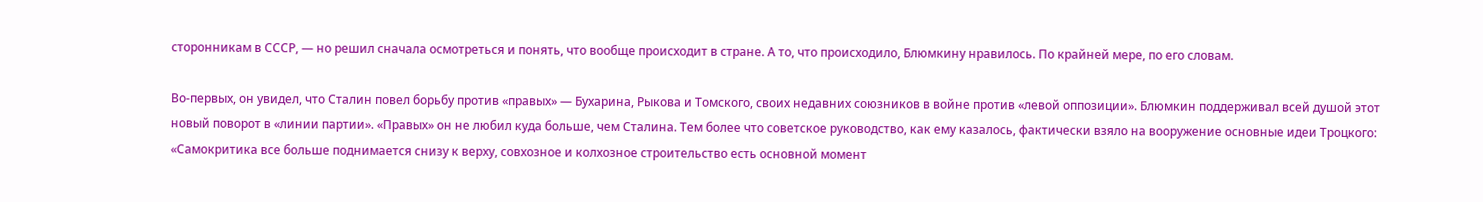сторонникам в СССР, — но решил сначала осмотреться и понять, что вообще происходит в стране. А то, что происходило, Блюмкину нравилось. По крайней мере, по его словам.

Во-первых, он увидел, что Сталин повел борьбу против «правых» — Бухарина, Рыкова и Томского, своих недавних союзников в войне против «левой оппозиции». Блюмкин поддерживал всей душой этот новый поворот в «линии партии». «Правых» он не любил куда больше, чем Сталина. Тем более что советское руководство, как ему казалось, фактически взяло на вооружение основные идеи Троцкого: «Самокритика все больше поднимается снизу к верху, совхозное и колхозное строительство есть основной момент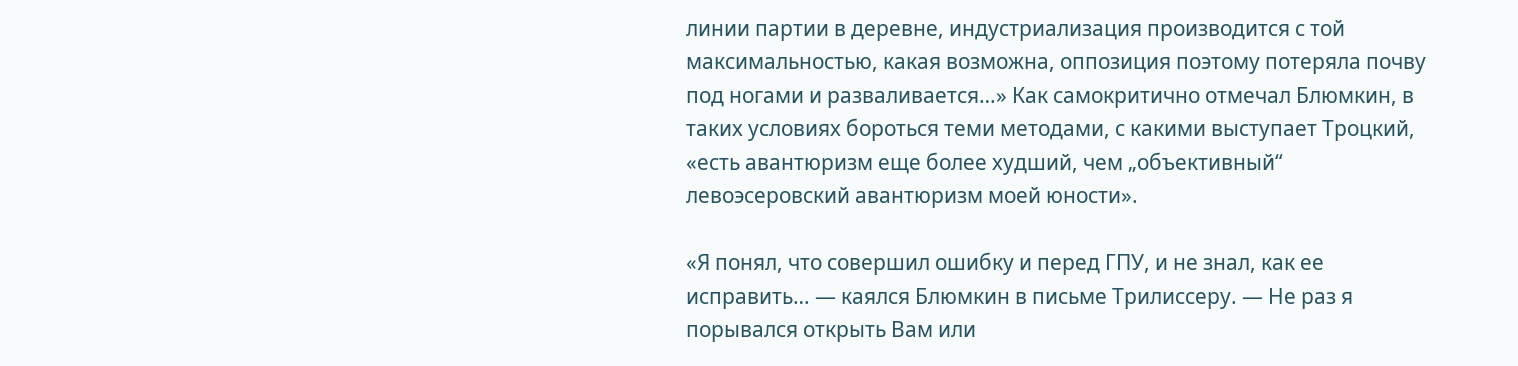линии партии в деревне, индустриализация производится с той максимальностью, какая возможна, оппозиция поэтому потеряла почву под ногами и разваливается…» Как самокритично отмечал Блюмкин, в таких условиях бороться теми методами, с какими выступает Троцкий, «есть авантюризм еще более худший, чем „объективный“ левоэсеровский авантюризм моей юности».

«Я понял, что совершил ошибку и перед ГПУ, и не знал, как ее исправить… — каялся Блюмкин в письме Трилиссеру. — Не раз я порывался открыть Вам или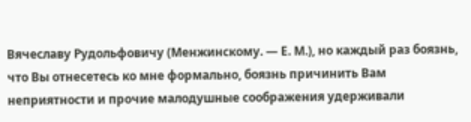Вячеславу Рудольфовичу (Менжинскому. — Е. М.), но каждый раз боязнь, что Вы отнесетесь ко мне формально, боязнь причинить Вам неприятности и прочие малодушные соображения удерживали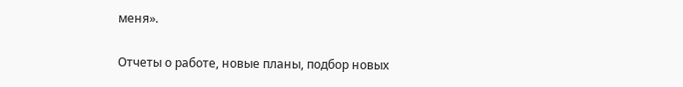меня».

Отчеты о работе, новые планы, подбор новых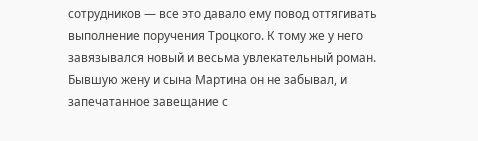сотрудников — все это давало ему повод оттягивать выполнение поручения Троцкого. К тому же у него завязывался новый и весьма увлекательный роман. Бывшую жену и сына Мартина он не забывал, и запечатанное завещание с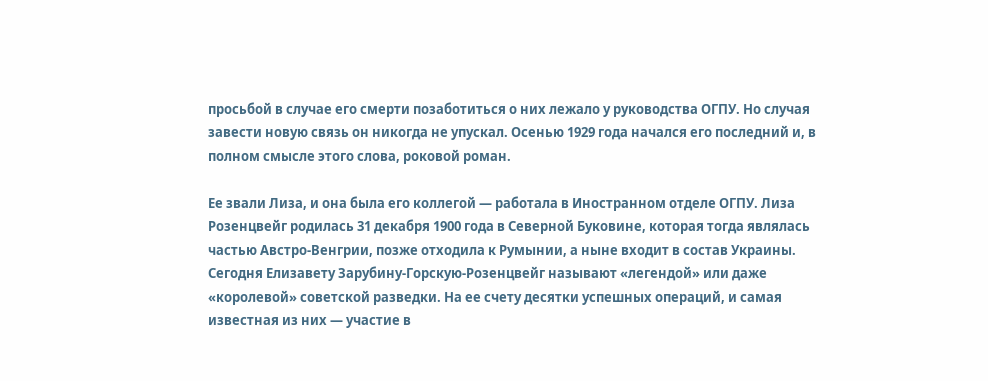просьбой в случае его смерти позаботиться о них лежало у руководства ОГПУ. Но случая завести новую связь он никогда не упускал. Осенью 1929 года начался его последний и, в полном смысле этого слова, роковой роман.

Ее звали Лиза, и она была его коллегой — работала в Иностранном отделе ОГПУ. Лиза Розенцвейг родилась 31 декабря 1900 года в Северной Буковине, которая тогда являлась частью Австро-Венгрии, позже отходила к Румынии, а ныне входит в состав Украины. Сегодня Елизавету Зарубину-Горскую-Розенцвейг называют «легендой» или даже «королевой» советской разведки. На ее счету десятки успешных операций, и самая известная из них — участие в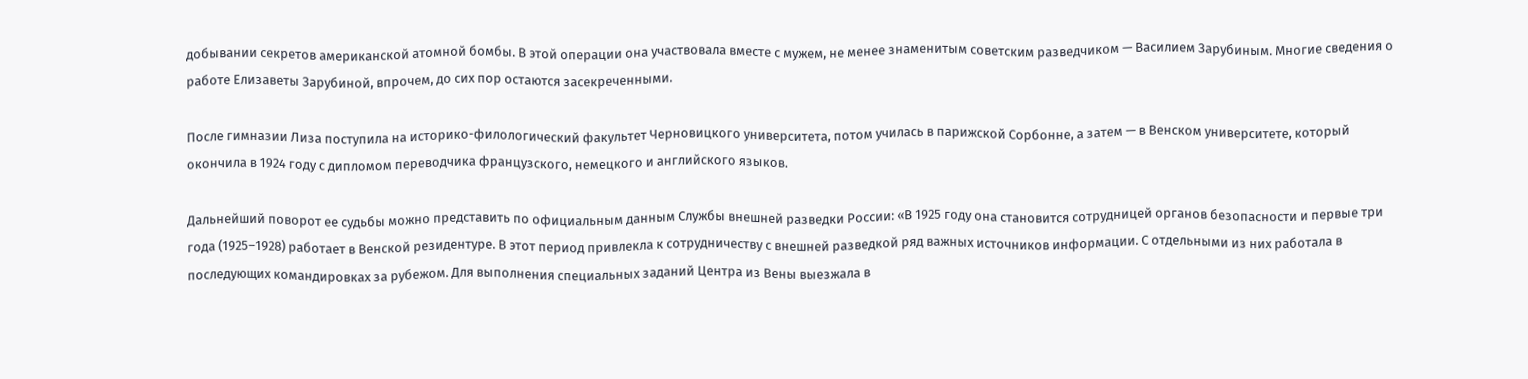добывании секретов американской атомной бомбы. В этой операции она участвовала вместе с мужем, не менее знаменитым советским разведчиком — Василием Зарубиным. Многие сведения о работе Елизаветы Зарубиной, впрочем, до сих пор остаются засекреченными.

После гимназии Лиза поступила на историко-филологический факультет Черновицкого университета, потом училась в парижской Сорбонне, а затем — в Венском университете, который окончила в 1924 году с дипломом переводчика французского, немецкого и английского языков.

Дальнейший поворот ее судьбы можно представить по официальным данным Службы внешней разведки России: «В 1925 году она становится сотрудницей органов безопасности и первые три года (1925–1928) работает в Венской резидентуре. В этот период привлекла к сотрудничеству с внешней разведкой ряд важных источников информации. С отдельными из них работала в последующих командировках за рубежом. Для выполнения специальных заданий Центра из Вены выезжала в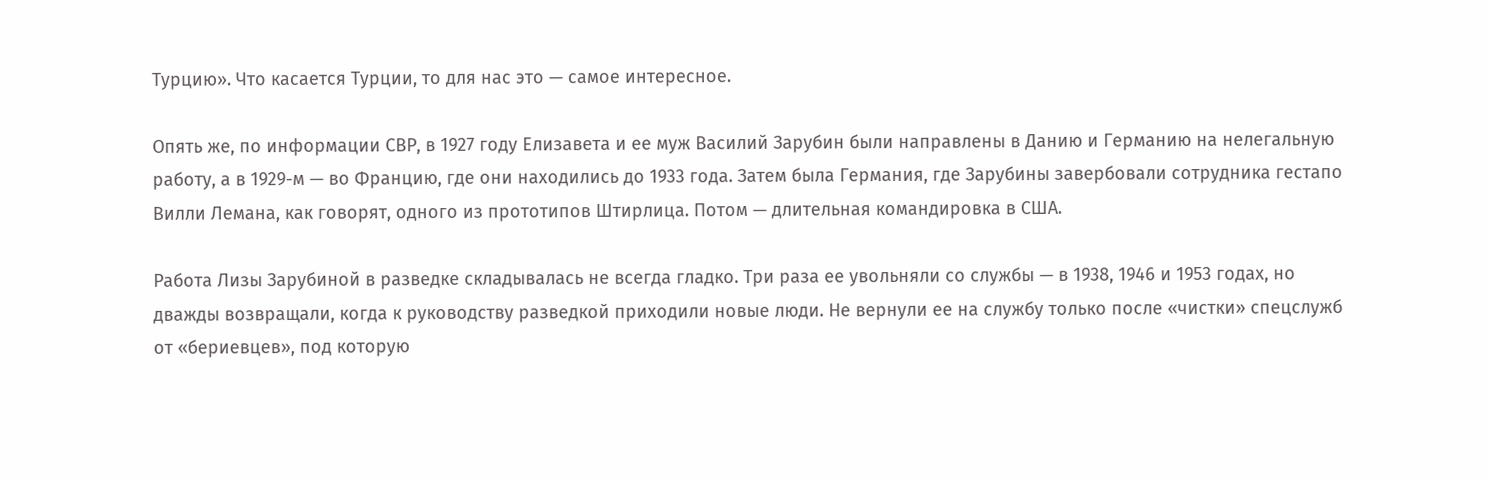Турцию». Что касается Турции, то для нас это — самое интересное.

Опять же, по информации СВР, в 1927 году Елизавета и ее муж Василий Зарубин были направлены в Данию и Германию на нелегальную работу, а в 1929-м — во Францию, где они находились до 1933 года. Затем была Германия, где Зарубины завербовали сотрудника гестапо Вилли Лемана, как говорят, одного из прототипов Штирлица. Потом — длительная командировка в США.

Работа Лизы Зарубиной в разведке складывалась не всегда гладко. Три раза ее увольняли со службы — в 1938, 1946 и 1953 годах, но дважды возвращали, когда к руководству разведкой приходили новые люди. Не вернули ее на службу только после «чистки» спецслужб от «бериевцев», под которую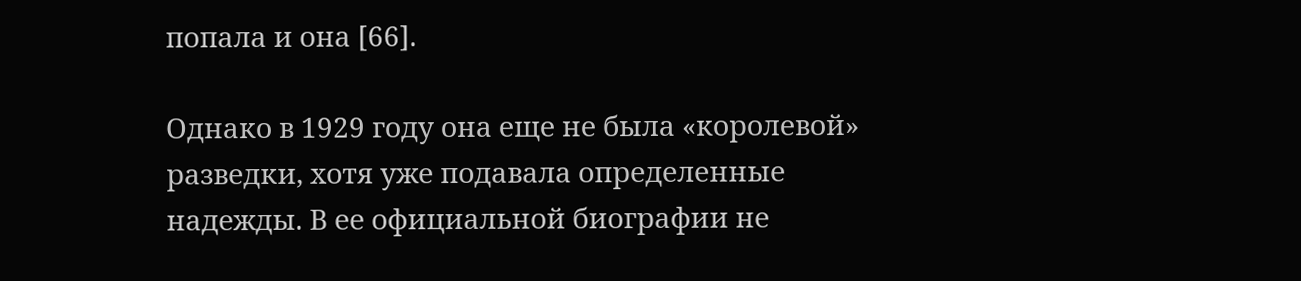попала и она [66].

Однако в 1929 году она еще не была «королевой» разведки, хотя уже подавала определенные надежды. В ее официальной биографии не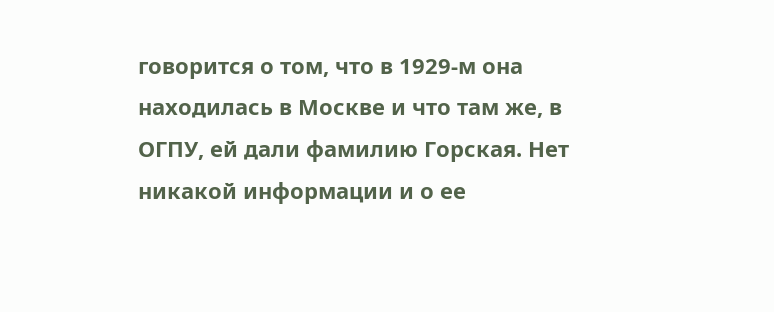говорится о том, что в 1929-м она находилась в Москве и что там же, в ОГПУ, ей дали фамилию Горская. Нет никакой информации и о ее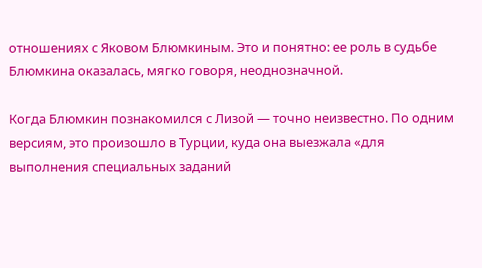отношениях с Яковом Блюмкиным. Это и понятно: ее роль в судьбе Блюмкина оказалась, мягко говоря, неоднозначной.

Когда Блюмкин познакомился с Лизой — точно неизвестно. По одним версиям, это произошло в Турции, куда она выезжала «для выполнения специальных заданий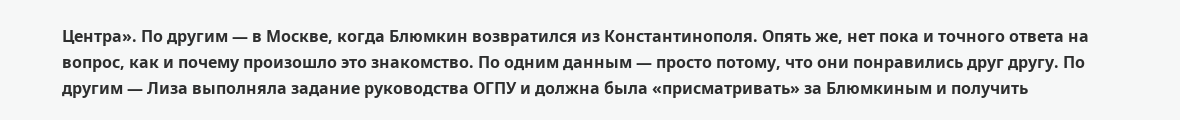Центра». По другим — в Москве, когда Блюмкин возвратился из Константинополя. Опять же, нет пока и точного ответа на вопрос, как и почему произошло это знакомство. По одним данным — просто потому, что они понравились друг другу. По другим — Лиза выполняла задание руководства ОГПУ и должна была «присматривать» за Блюмкиным и получить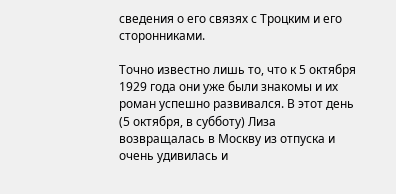сведения о его связях с Троцким и его сторонниками.

Точно известно лишь то, что к 5 октября 1929 года они уже были знакомы и их роман успешно развивался. В этот день (5 октября, в субботу) Лиза возвращалась в Москву из отпуска и очень удивилась и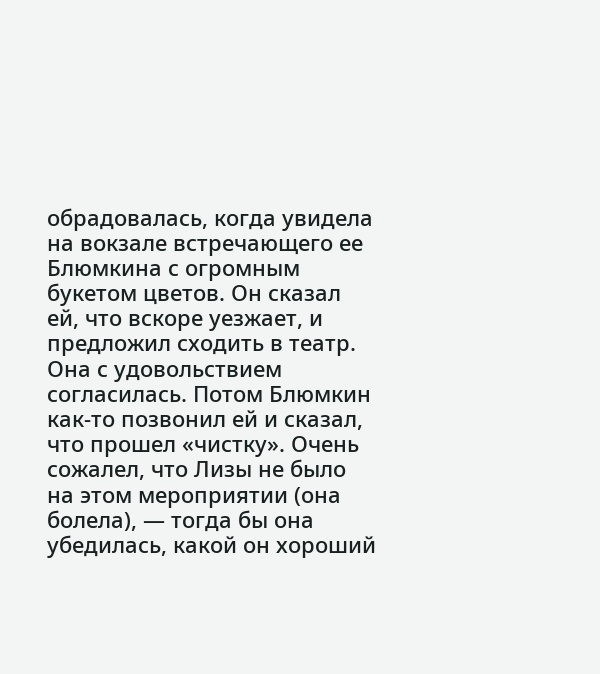обрадовалась, когда увидела на вокзале встречающего ее Блюмкина с огромным букетом цветов. Он сказал ей, что вскоре уезжает, и предложил сходить в театр. Она с удовольствием согласилась. Потом Блюмкин как-то позвонил ей и сказал, что прошел «чистку». Очень сожалел, что Лизы не было на этом мероприятии (она болела), — тогда бы она убедилась, какой он хороший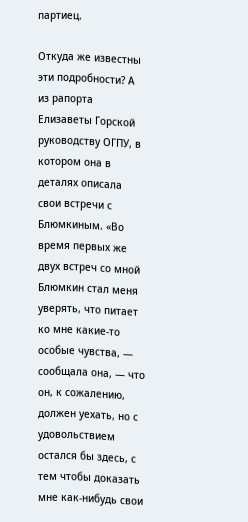партиец.

Откуда же известны эти подробности? А из рапорта Елизаветы Горской руководству ОГПУ, в котором она в деталях описала свои встречи с Блюмкиным. «Во время первых же двух встреч со мной Блюмкин стал меня уверять, что питает ко мне какие-то особые чувства, — сообщала она, — что он, к сожалению, должен уехать, но с удовольствием остался бы здесь, с тем чтобы доказать мне как-нибудь свои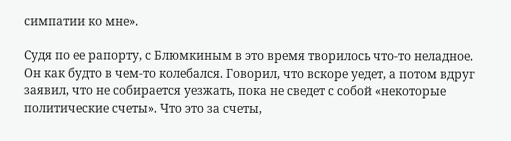симпатии ко мне».

Судя по ее рапорту, с Блюмкиным в это время творилось что-то неладное. Он как будто в чем-то колебался. Говорил, что вскоре уедет, а потом вдруг заявил, что не собирается уезжать, пока не сведет с собой «некоторые политические счеты». Что это за счеты,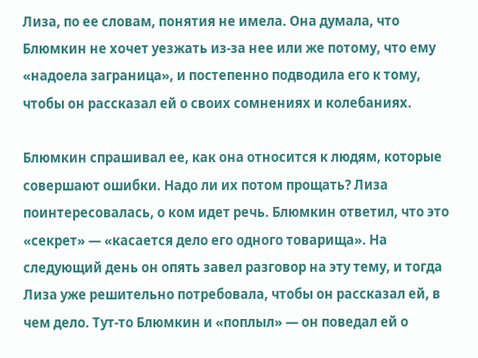Лиза, по ее словам, понятия не имела. Она думала, что Блюмкин не хочет уезжать из-за нее или же потому, что ему «надоела заграница», и постепенно подводила его к тому, чтобы он рассказал ей о своих сомнениях и колебаниях.

Блюмкин спрашивал ее, как она относится к людям, которые совершают ошибки. Надо ли их потом прощать? Лиза поинтересовалась, о ком идет речь. Блюмкин ответил, что это «секрет» — «касается дело его одного товарища». На следующий день он опять завел разговор на эту тему, и тогда Лиза уже решительно потребовала, чтобы он рассказал ей, в чем дело. Тут-то Блюмкин и «поплыл» — он поведал ей о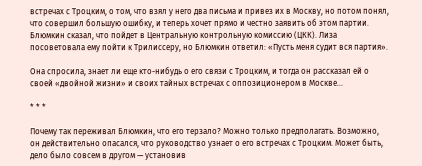встречах с Троцким, о том, что взял у него два письма и привез их в Москву, но потом понял, что совершил большую ошибку, и теперь хочет прямо и честно заявить об этом партии. Блюмкин сказал, что пойдет в Центральную контрольную комиссию (ЦКК). Лиза посоветовала ему пойти к Трилиссеру, но Блюмкин ответил: «Пусть меня судит вся партия».

Она спросила, знает ли еще кто-нибудь о его связи с Троцким, и тогда он рассказал ей о своей «двойной жизни» и своих тайных встречах с оппозиционером в Москве…

* * *

Почему так переживал Блюмкин, что его терзало? Можно только предполагать. Возможно, он действительно опасался, что руководство узнает о его встречах с Троцким. Может быть, дело было совсем в другом — установив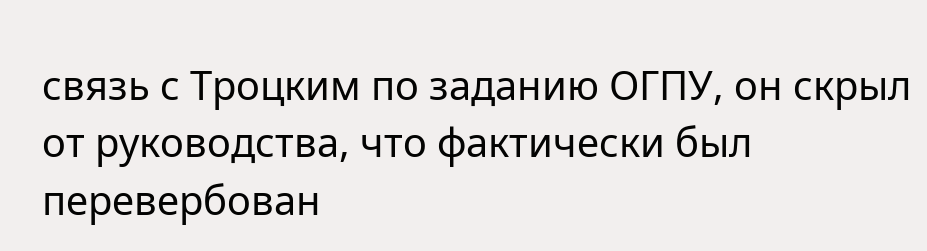связь с Троцким по заданию ОГПУ, он скрыл от руководства, что фактически был перевербован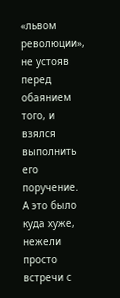«львом революции», не устояв перед обаянием того, и взялся выполнить его поручение. А это было куда хуже, нежели просто встречи с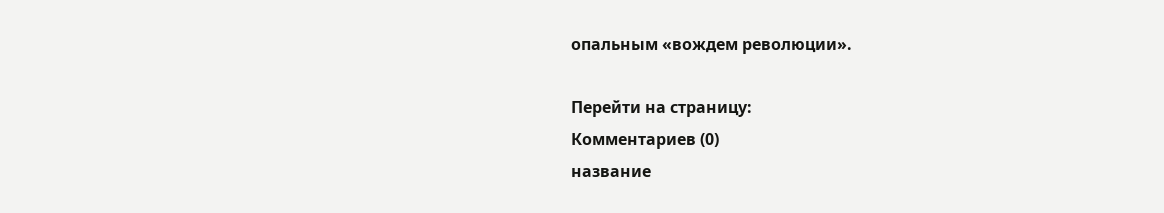опальным «вождем революции».

Перейти на страницу:
Комментариев (0)
название